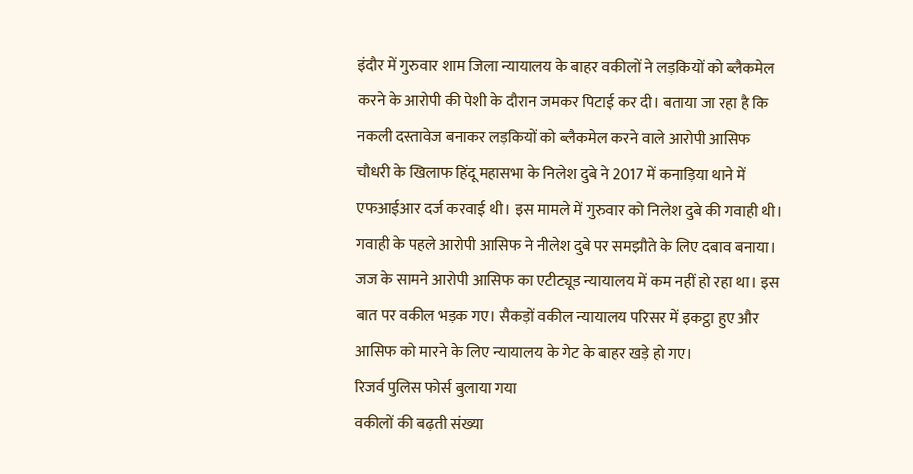इंदौर में गुरुवार शाम जिला न्यायालय के बाहर वकीलों ने लड़कियों को ब्लैकमेल करने के आरोपी की पेशी के दौरान जमकर पिटाई कर दी। बताया जा रहा है कि नकली दस्तावेज बनाकर लड़कियों को ब्लैकमेल करने वाले आरोपी आसिफ चौधरी के खिलाफ हिंदू महासभा के निलेश दुबे ने 2017 में कनाड़िया थाने में एफआईआर दर्ज करवाई थी। इस मामले में गुरुवार को निलेश दुबे की गवाही थी।
गवाही के पहले आरोपी आसिफ ने नीलेश दुबे पर समझौते के लिए दबाव बनाया। जज के सामने आरोपी आसिफ का एटीट्यूड न्यायालय में कम नहीं हो रहा था। इस बात पर वकील भड़क गए। सैकड़ों वकील न्यायालय परिसर में इकट्ठा हुए और आसिफ को मारने के लिए न्यायालय के गेट के बाहर खड़े हो गए।
रिजर्व पुलिस फोर्स बुलाया गया
वकीलों की बढ़ती संख्या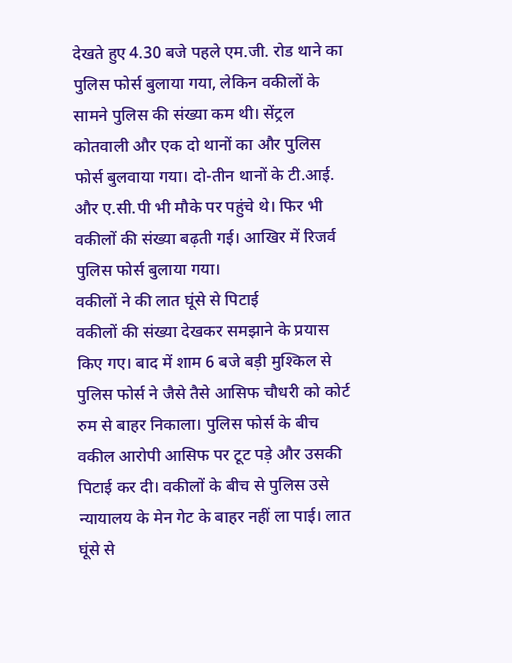देखते हुए 4.30 बजे पहले एम.जी. रोड थाने का पुलिस फोर्स बुलाया गया, लेकिन वकीलों के सामने पुलिस की संख्या कम थी। सेंट्रल कोतवाली और एक दो थानों का और पुलिस फोर्स बुलवाया गया। दो-तीन थानों के टी.आई. और ए.सी.पी भी मौके पर पहुंचे थे। फिर भी वकीलों की संख्या बढ़ती गई। आखिर में रिजर्व पुलिस फोर्स बुलाया गया।
वकीलों ने की लात घूंसे से पिटाई
वकीलों की संख्या देखकर समझाने के प्रयास किए गए। बाद में शाम 6 बजे बड़ी मुश्किल से पुलिस फोर्स ने जैसे तैसे आसिफ चौधरी को कोर्ट रुम से बाहर निकाला। पुलिस फोर्स के बीच वकील आरोपी आसिफ पर टूट पड़े और उसकी पिटाई कर दी। वकीलों के बीच से पुलिस उसे न्यायालय के मेन गेट के बाहर नहीं ला पाई। लात घूंसे से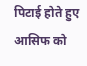पिटाई होते हुए आसिफ को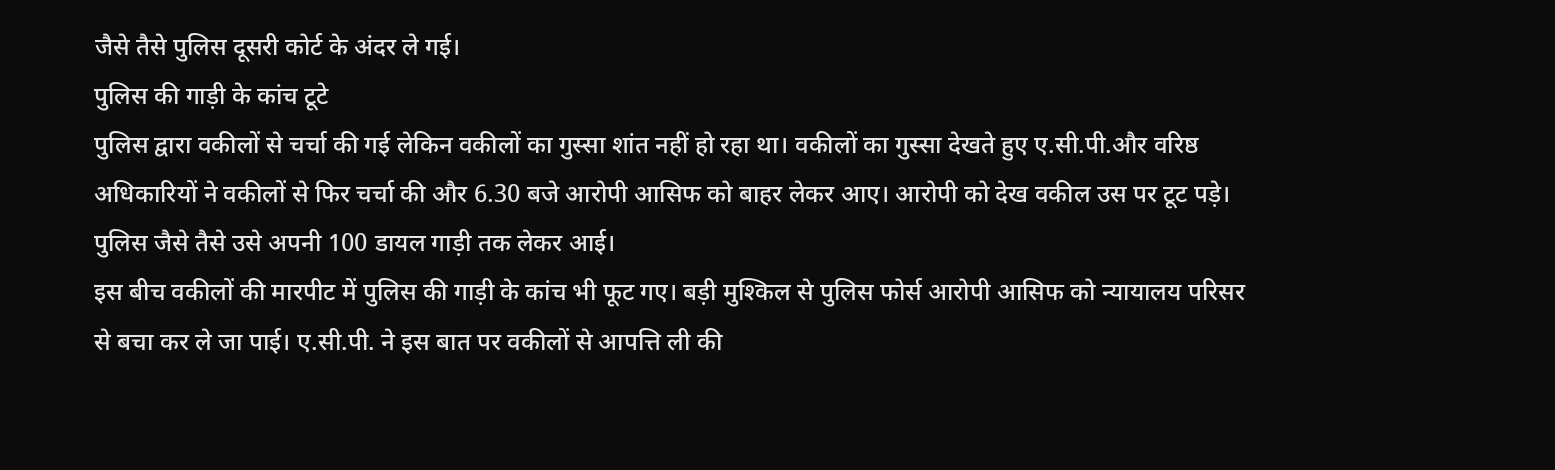जैसे तैसे पुलिस दूसरी कोर्ट के अंदर ले गई।
पुलिस की गाड़ी के कांच टूटे
पुलिस द्वारा वकीलों से चर्चा की गई लेकिन वकीलों का गुस्सा शांत नहीं हो रहा था। वकीलों का गुस्सा देखते हुए ए.सी.पी.और वरिष्ठ अधिकारियों ने वकीलों से फिर चर्चा की और 6.30 बजे आरोपी आसिफ को बाहर लेकर आए। आरोपी को देख वकील उस पर टूट पड़े। पुलिस जैसे तैसे उसे अपनी 100 डायल गाड़ी तक लेकर आई।
इस बीच वकीलों की मारपीट में पुलिस की गाड़ी के कांच भी फूट गए। बड़ी मुश्किल से पुलिस फोर्स आरोपी आसिफ को न्यायालय परिसर से बचा कर ले जा पाई। ए.सी.पी. ने इस बात पर वकीलों से आपत्ति ली की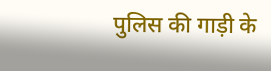पुलिस की गाड़ी के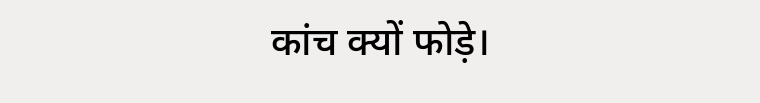कांच क्यों फोड़े।